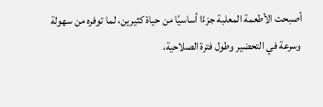أصبحت الأطعمة المعلبة جزءًا أساسيًا من حياة كثيرين، لما توفره من سهولة وسرعة في التحضير وطول فترة الصلاحية،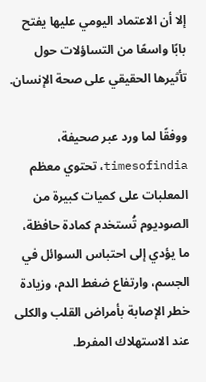إلا أن الاعتماد اليومي عليها يفتح بابًا واسعًا من التساؤلات حول تأثيرها الحقيقي على صحة الإنسان.

ووفقًا لما ورد عبر صحيفة، timesofindia، تحتوي معظم المعلبات على كميات كبيرة من الصوديوم تُستخدم كمادة حافظة، ما يؤدي إلى احتباس السوائل في الجسم، وارتفاع ضغط الدم، وزيادة خطر الإصابة بأمراض القلب والكلى عند الاستهلاك المفرط.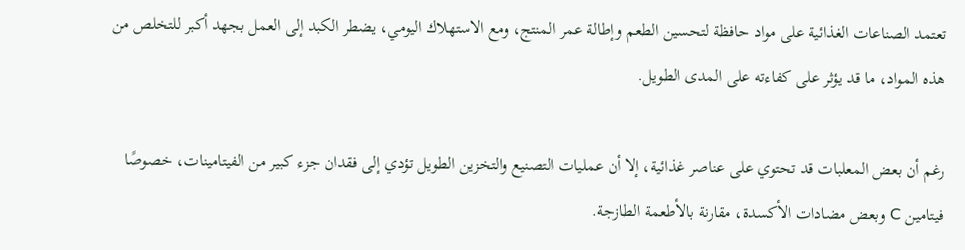تعتمد الصناعات الغذائية على مواد حافظة لتحسين الطعم وإطالة عمر المنتج، ومع الاستهلاك اليومي، يضطر الكبد إلى العمل بجهد أكبر للتخلص من هذه المواد، ما قد يؤثر على كفاءته على المدى الطويل.

رغم أن بعض المعلبات قد تحتوي على عناصر غذائية، إلا أن عمليات التصنيع والتخزين الطويل تؤدي إلى فقدان جزء كبير من الفيتامينات، خصوصًا فيتامين C وبعض مضادات الأكسدة، مقارنة بالأطعمة الطازجة.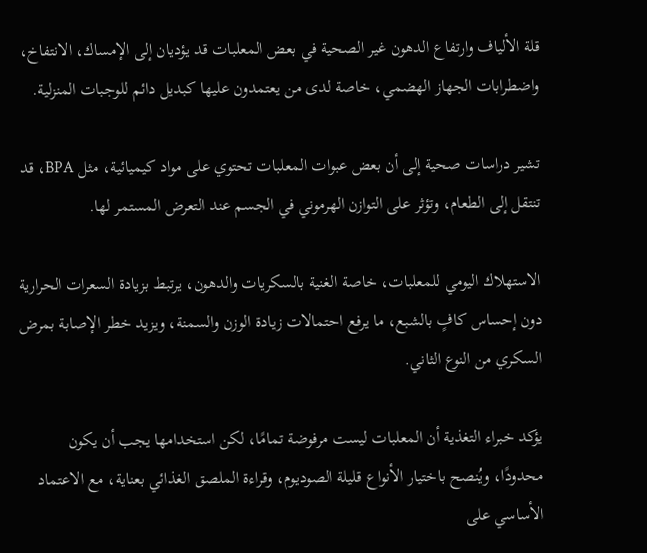قلة الألياف وارتفاع الدهون غير الصحية في بعض المعلبات قد يؤديان إلى الإمساك، الانتفاخ، واضطرابات الجهاز الهضمي، خاصة لدى من يعتمدون عليها كبديل دائم للوجبات المنزلية.

تشير دراسات صحية إلى أن بعض عبوات المعلبات تحتوي على مواد كيميائية، مثل BPA، قد تنتقل إلى الطعام، وتؤثر على التوازن الهرموني في الجسم عند التعرض المستمر لها.

الاستهلاك اليومي للمعلبات، خاصة الغنية بالسكريات والدهون، يرتبط بزيادة السعرات الحرارية دون إحساس كافٍ بالشبع، ما يرفع احتمالات زيادة الوزن والسمنة، ويزيد خطر الإصابة بمرض السكري من النوع الثاني.

يؤكد خبراء التغذية أن المعلبات ليست مرفوضة تمامًا، لكن استخدامها يجب أن يكون محدودًا، ويُنصح باختيار الأنواع قليلة الصوديوم، وقراءة الملصق الغذائي بعناية، مع الاعتماد الأساسي على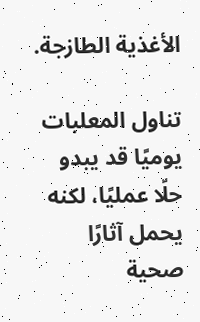الأغذية الطازجة.

تناول المعلبات يوميًا قد يبدو حلًا عمليًا، لكنه يحمل آثارًا صحية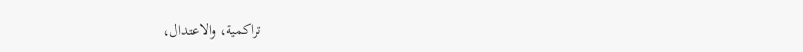تراكمية، والاعتدال،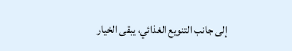إلى جانب التنويع الغذائي، يبقى الخيار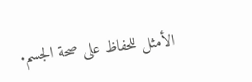الأمثل للحفاظ على صحة الجسم.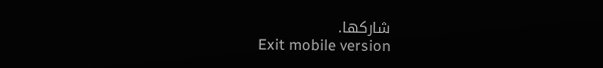شاركها.
Exit mobile version